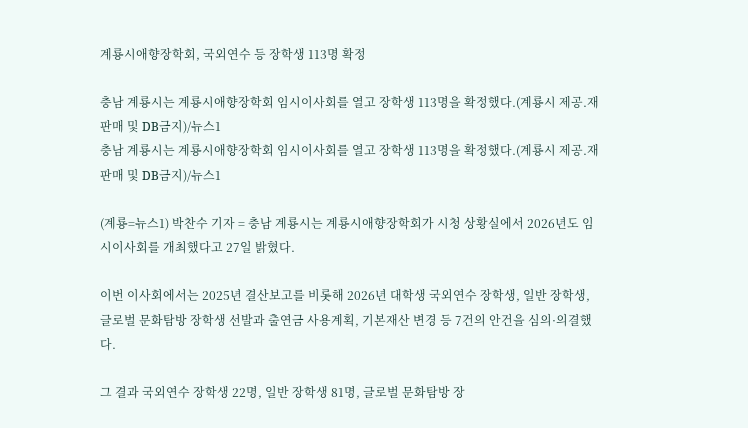계룡시애향장학회, 국외연수 등 장학생 113명 확정

충남 계룡시는 계룡시애향장학회 임시이사회를 열고 장학생 113명을 확정했다.(계룡시 제공.재판매 및 DB금지)/뉴스1
충남 계룡시는 계룡시애향장학회 임시이사회를 열고 장학생 113명을 확정했다.(계룡시 제공.재판매 및 DB금지)/뉴스1

(계룡=뉴스1) 박찬수 기자 = 충남 계룡시는 계룡시애향장학회가 시청 상황실에서 2026년도 임시이사회를 개최했다고 27일 밝혔다.

이번 이사회에서는 2025년 결산보고를 비롯해 2026년 대학생 국외연수 장학생, 일반 장학생, 글로벌 문화탐방 장학생 선발과 출연금 사용계획, 기본재산 변경 등 7건의 안건을 심의·의결했다.

그 결과 국외연수 장학생 22명, 일반 장학생 81명, 글로벌 문화탐방 장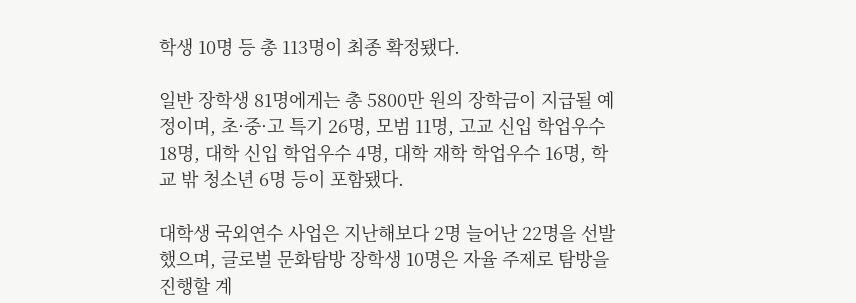학생 10명 등 총 113명이 최종 확정됐다.

일반 장학생 81명에게는 총 5800만 원의 장학금이 지급될 예정이며, 초·중·고 특기 26명, 모범 11명, 고교 신입 학업우수 18명, 대학 신입 학업우수 4명, 대학 재학 학업우수 16명, 학교 밖 청소년 6명 등이 포함됐다.

대학생 국외연수 사업은 지난해보다 2명 늘어난 22명을 선발했으며, 글로벌 문화탐방 장학생 10명은 자율 주제로 탐방을 진행할 계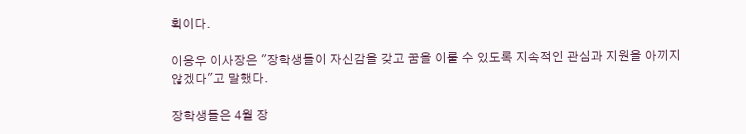획이다.

이응우 이사장은 "장학생들이 자신감을 갖고 꿈을 이룰 수 있도록 지속적인 관심과 지원을 아끼지 않겠다"고 말했다.

장학생들은 4월 장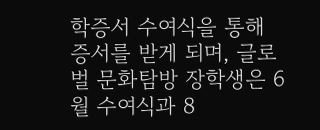학증서 수여식을 통해 증서를 받게 되며, 글로벌 문화탐방 장학생은 6월 수여식과 8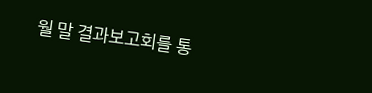월 말 결과보고회를 통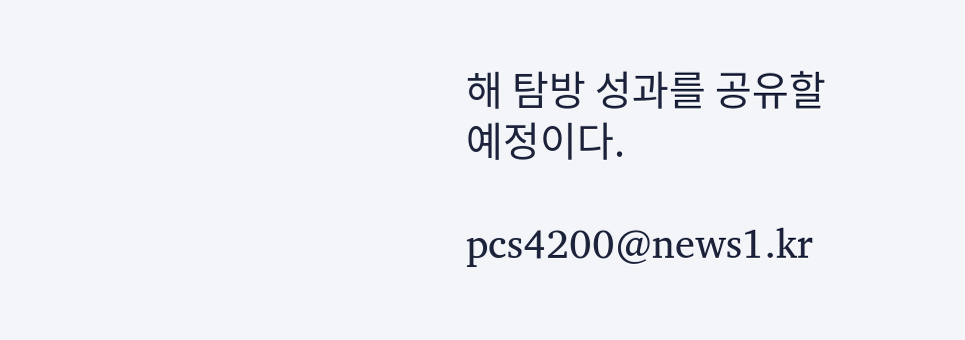해 탐방 성과를 공유할 예정이다.

pcs4200@news1.kr